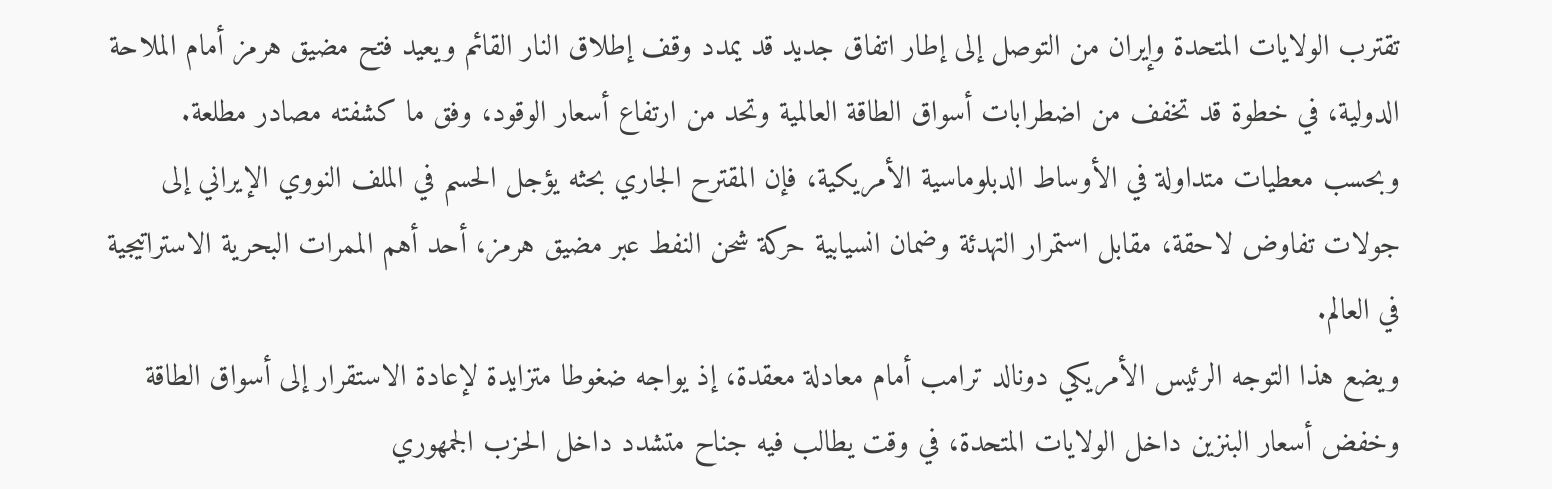تقترب الولايات المتحدة وإيران من التوصل إلى إطار اتفاق جديد قد يمدد وقف إطلاق النار القائم ويعيد فتح مضيق هرمز أمام الملاحة الدولية، في خطوة قد تخفف من اضطرابات أسواق الطاقة العالمية وتحد من ارتفاع أسعار الوقود، وفق ما كشفته مصادر مطلعة.
وبحسب معطيات متداولة في الأوساط الدبلوماسية الأمريكية، فإن المقترح الجاري بحثه يؤجل الحسم في الملف النووي الإيراني إلى جولات تفاوض لاحقة، مقابل استمرار التهدئة وضمان انسيابية حركة شحن النفط عبر مضيق هرمز، أحد أهم الممرات البحرية الاستراتيجية في العالم.
ويضع هذا التوجه الرئيس الأمريكي دونالد ترامب أمام معادلة معقدة، إذ يواجه ضغوطا متزايدة لإعادة الاستقرار إلى أسواق الطاقة وخفض أسعار البنزين داخل الولايات المتحدة، في وقت يطالب فيه جناح متشدد داخل الحزب الجمهوري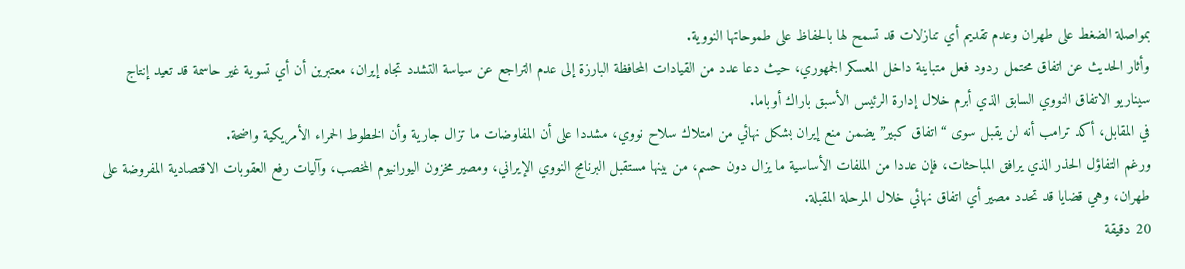بمواصلة الضغط على طهران وعدم تقديم أي تنازلات قد تسمح لها بالحفاظ على طموحاتها النووية.
وأثار الحديث عن اتفاق محتمل ردود فعل متباينة داخل المعسكر الجمهوري، حيث دعا عدد من القيادات المحافظة البارزة إلى عدم التراجع عن سياسة التشدد تجاه إيران، معتبرين أن أي تسوية غير حاسمة قد تعيد إنتاج سيناريو الاتفاق النووي السابق الذي أبرم خلال إدارة الرئيس الأسبق باراك أوباما.
في المقابل، أكد ترامب أنه لن يقبل سوى “اتفاق كبير” يضمن منع إيران بشكل نهائي من امتلاك سلاح نووي، مشددا على أن المفاوضات ما تزال جارية وأن الخطوط الحمراء الأمريكية واضحة.
ورغم التفاؤل الحذر الذي يرافق المباحثات، فإن عددا من الملفات الأساسية ما يزال دون حسم، من بينها مستقبل البرنامج النووي الإيراني، ومصير مخزون اليورانيوم المخصب، وآليات رفع العقوبات الاقتصادية المفروضة على طهران، وهي قضايا قد تحدد مصير أي اتفاق نهائي خلال المرحلة المقبلة.
20 دقيقة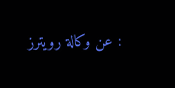: عن وكالة رويترز